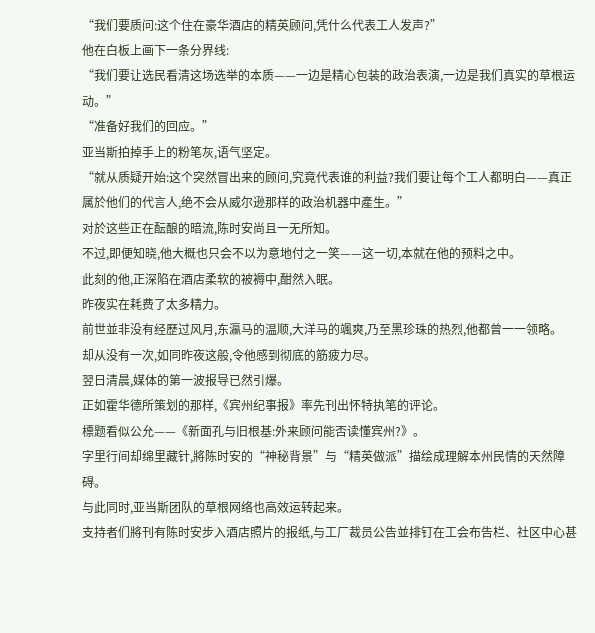“我们要质问:这个住在豪华酒店的精英顾问,凭什么代表工人发声?”
他在白板上画下一条分界线:
“我们要让选民看清这场选举的本质——一边是精心包装的政治表演,一边是我们真实的草根运动。”
“准备好我们的回应。”
亚当斯拍掉手上的粉笔灰,语气坚定。
“就从质疑开始:这个突然冒出来的顾问,究竟代表谁的利益?我们要让每个工人都明白——真正属於他们的代言人,绝不会从威尔逊那样的政治机器中產生。”
对於这些正在酝酿的暗流,陈时安尚且一无所知。
不过,即便知晓,他大概也只会不以为意地付之一笑——这一切,本就在他的预料之中。
此刻的他,正深陷在酒店柔软的被褥中,酣然入眠。
昨夜实在耗费了太多精力。
前世並非没有经歷过风月,东瀛马的温顺,大洋马的颯爽,乃至黑珍珠的热烈,他都曾一一领略。
却从没有一次,如同昨夜这般,令他感到彻底的筋疲力尽。
翌日清晨,媒体的第一波报导已然引爆。
正如霍华德所策划的那样,《宾州纪事报》率先刊出怀特执笔的评论。
標题看似公允——《新面孔与旧根基:外来顾问能否读懂宾州?》。
字里行间却绵里藏针,將陈时安的“神秘背景”与“精英做派”描绘成理解本州民情的天然障碍。
与此同时,亚当斯团队的草根网络也高效运转起来。
支持者们將刊有陈时安步入酒店照片的报纸,与工厂裁员公告並排钉在工会布告栏、社区中心甚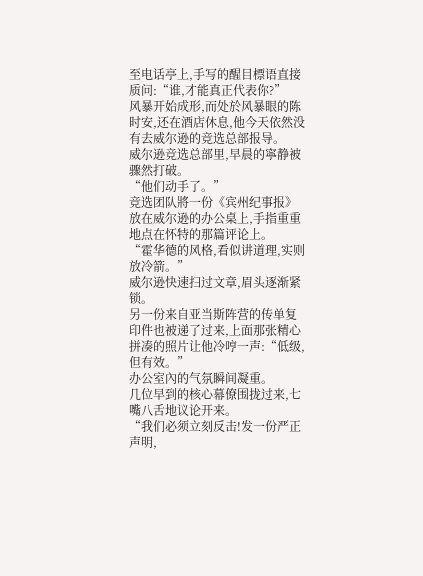至电话亭上,手写的醒目標语直接质问:“谁,才能真正代表你?”
风暴开始成形,而处於风暴眼的陈时安,还在酒店休息,他今天依然没有去威尔逊的竞选总部报导。
威尔逊竞选总部里,早晨的寧静被骤然打破。
“他们动手了。”
竞选团队將一份《宾州纪事报》放在威尔逊的办公桌上,手指重重地点在怀特的那篇评论上。
“霍华德的风格,看似讲道理,实则放冷箭。”
威尔逊快速扫过文章,眉头逐渐紧锁。
另一份来自亚当斯阵营的传单复印件也被递了过来,上面那张精心拼凑的照片让他冷哼一声:“低级,但有效。”
办公室內的气氛瞬间凝重。
几位早到的核心幕僚围拢过来,七嘴八舌地议论开来。
“我们必须立刻反击!发一份严正声明,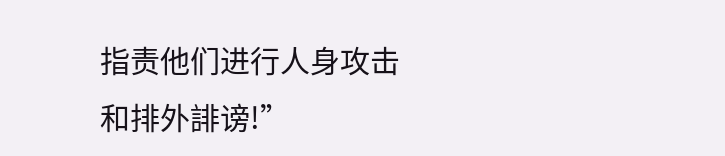指责他们进行人身攻击和排外誹谤!”